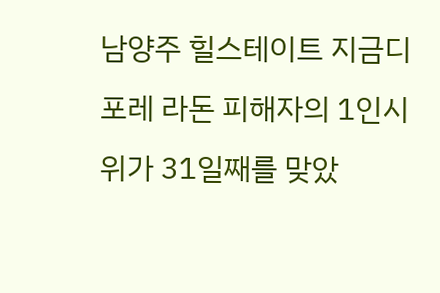남양주 힐스테이트 지금디포레 라돈 피해자의 1인시위가 31일째를 맞았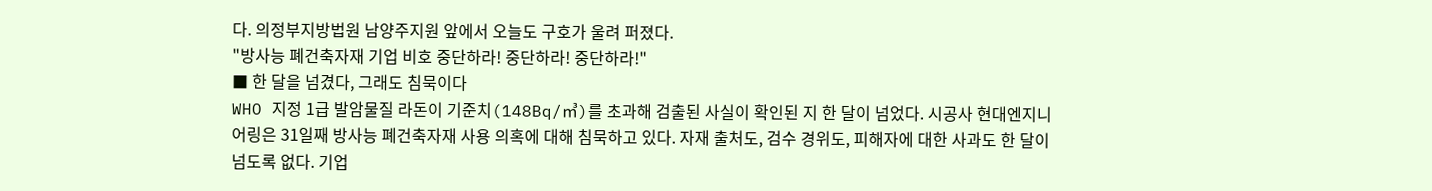다. 의정부지방법원 남양주지원 앞에서 오늘도 구호가 울려 퍼졌다.
"방사능 폐건축자재 기업 비호 중단하라! 중단하라! 중단하라!"
■ 한 달을 넘겼다, 그래도 침묵이다
WHO 지정 1급 발암물질 라돈이 기준치(148Bq/㎥)를 초과해 검출된 사실이 확인된 지 한 달이 넘었다. 시공사 현대엔지니어링은 31일째 방사능 폐건축자재 사용 의혹에 대해 침묵하고 있다. 자재 출처도, 검수 경위도, 피해자에 대한 사과도 한 달이 넘도록 없다. 기업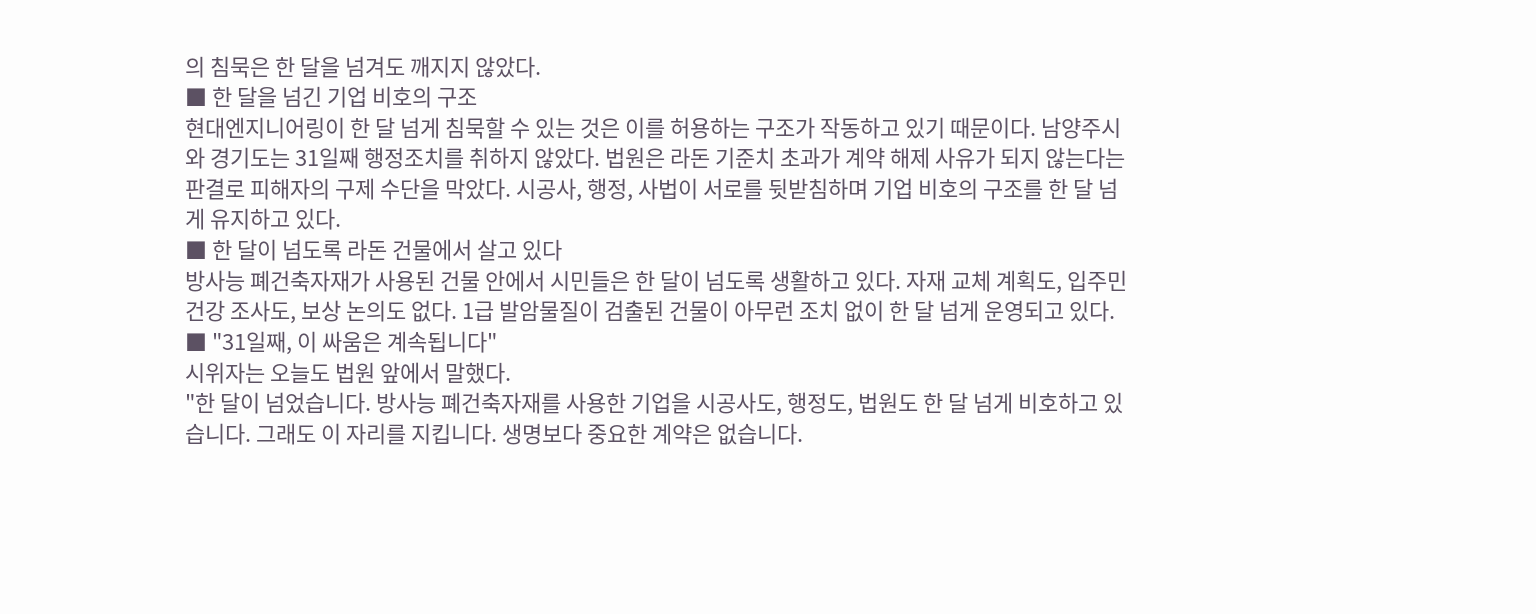의 침묵은 한 달을 넘겨도 깨지지 않았다.
■ 한 달을 넘긴 기업 비호의 구조
현대엔지니어링이 한 달 넘게 침묵할 수 있는 것은 이를 허용하는 구조가 작동하고 있기 때문이다. 남양주시와 경기도는 31일째 행정조치를 취하지 않았다. 법원은 라돈 기준치 초과가 계약 해제 사유가 되지 않는다는 판결로 피해자의 구제 수단을 막았다. 시공사, 행정, 사법이 서로를 뒷받침하며 기업 비호의 구조를 한 달 넘게 유지하고 있다.
■ 한 달이 넘도록 라돈 건물에서 살고 있다
방사능 폐건축자재가 사용된 건물 안에서 시민들은 한 달이 넘도록 생활하고 있다. 자재 교체 계획도, 입주민 건강 조사도, 보상 논의도 없다. 1급 발암물질이 검출된 건물이 아무런 조치 없이 한 달 넘게 운영되고 있다.
■ "31일째, 이 싸움은 계속됩니다"
시위자는 오늘도 법원 앞에서 말했다.
"한 달이 넘었습니다. 방사능 폐건축자재를 사용한 기업을 시공사도, 행정도, 법원도 한 달 넘게 비호하고 있습니다. 그래도 이 자리를 지킵니다. 생명보다 중요한 계약은 없습니다.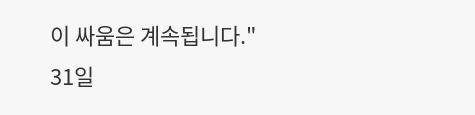이 싸움은 계속됩니다."
31일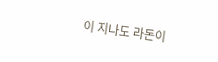이 지나도 라돈이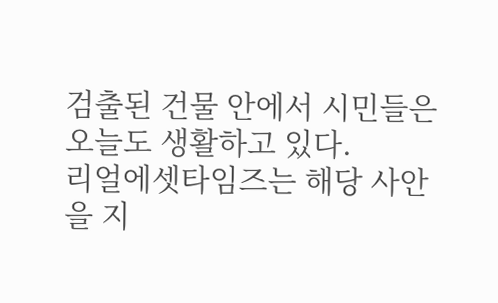검출된 건물 안에서 시민들은 오늘도 생활하고 있다.
리얼에셋타임즈는 해당 사안을 지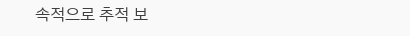속적으로 추적 보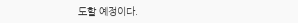도할 예정이다.